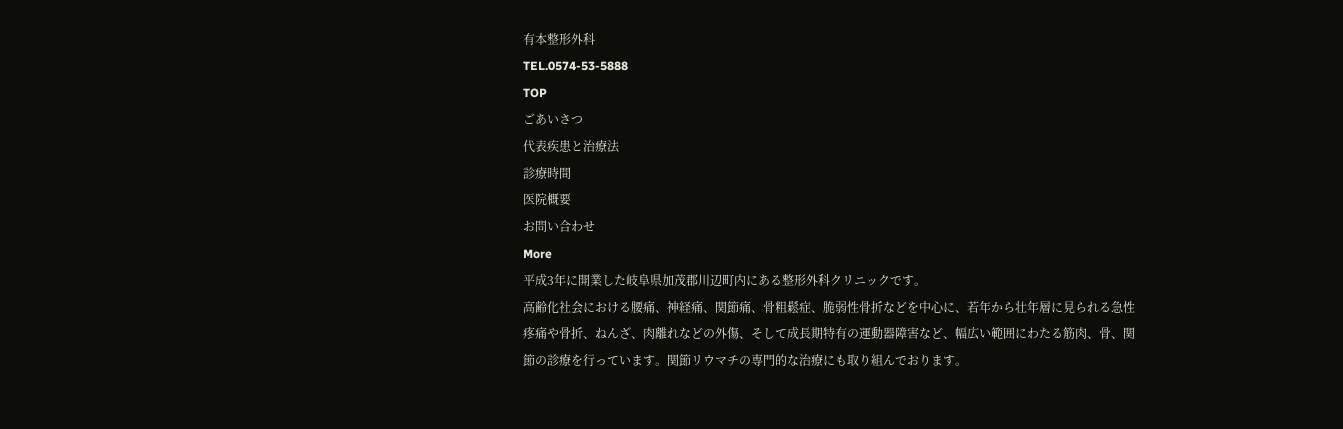有本整形外科
TEL.0574-53-5888
TOP
ごあいさつ
代表疾患と治療法
診療時間
医院概要
お問い合わせ
More
平成3年に開業した岐阜県加茂郡川辺町内にある整形外科クリニックです。
高齢化社会における腰痛、神経痛、関節痛、骨粗鬆症、脆弱性骨折などを中心に、若年から壮年層に見られる急性疼痛や骨折、ねんざ、肉離れなどの外傷、そして成長期特有の運動器障害など、幅広い範囲にわたる筋肉、骨、関節の診療を行っています。関節リウマチの専門的な治療にも取り組んでおります。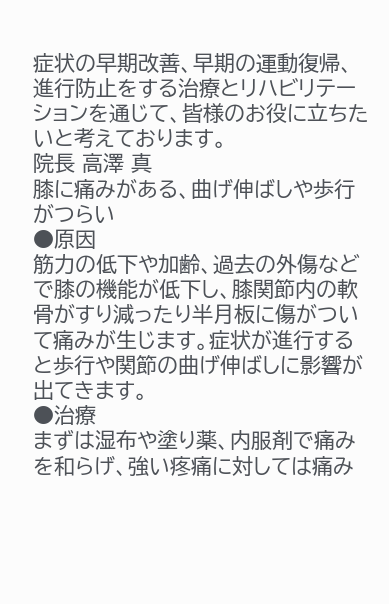症状の早期改善、早期の運動復帰、進行防止をする治療とリハビリテーションを通じて、皆様のお役に立ちたいと考えております。
院長 高澤 真
膝に痛みがある、曲げ伸ばしや歩行がつらい
●原因
筋力の低下や加齢、過去の外傷などで膝の機能が低下し、膝関節内の軟骨がすり減ったり半月板に傷がついて痛みが生じます。症状が進行すると歩行や関節の曲げ伸ばしに影響が出てきます。
●治療
まずは湿布や塗り薬、内服剤で痛みを和らげ、強い疼痛に対しては痛み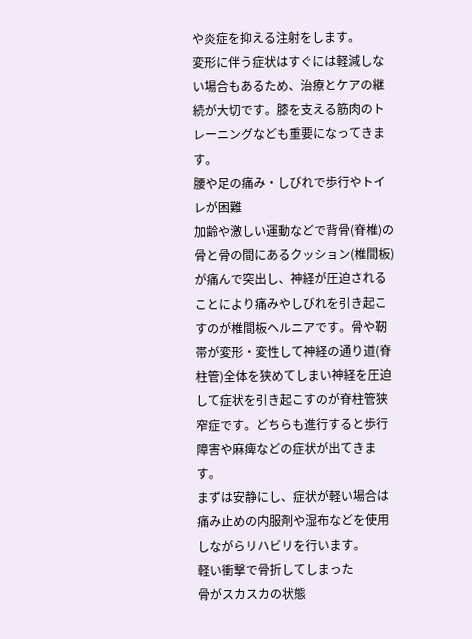や炎症を抑える注射をします。
変形に伴う症状はすぐには軽減しない場合もあるため、治療とケアの継続が大切です。膝を支える筋肉のトレーニングなども重要になってきます。
腰や足の痛み・しびれで歩行やトイレが困難
加齢や激しい運動などで背骨(脊椎)の骨と骨の間にあるクッション(椎間板)が痛んで突出し、神経が圧迫されることにより痛みやしびれを引き起こすのが椎間板ヘルニアです。骨や靭帯が変形・変性して神経の通り道(脊柱管)全体を狭めてしまい神経を圧迫して症状を引き起こすのが脊柱管狭窄症です。どちらも進行すると歩行障害や麻痺などの症状が出てきます。
まずは安静にし、症状が軽い場合は痛み止めの内服剤や湿布などを使用しながらリハビリを行います。
軽い衝撃で骨折してしまった
骨がスカスカの状態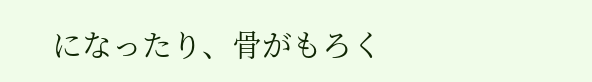になったり、骨がもろく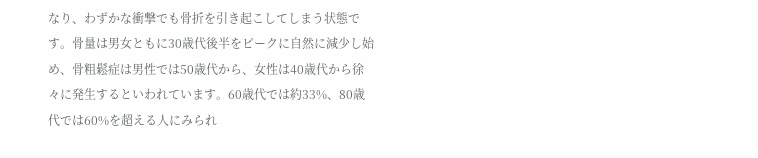なり、わずかな衝撃でも骨折を引き起こしてしまう状態です。骨量は男女ともに30歳代後半をピークに自然に減少し始め、骨粗鬆症は男性では50歳代から、女性は40歳代から徐々に発生するといわれています。60歳代では約33%、80歳代では60%を超える人にみられ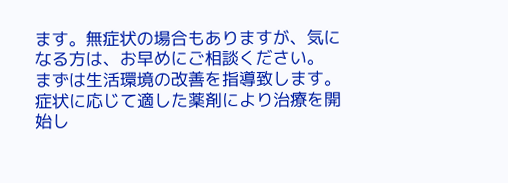ます。無症状の場合もありますが、気になる方は、お早めにご相談ください。
まずは生活環境の改善を指導致します。症状に応じて適した薬剤により治療を開始し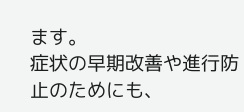ます。
症状の早期改善や進行防止のためにも、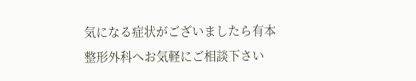気になる症状がございましたら有本整形外科へお気軽にご相談下さい